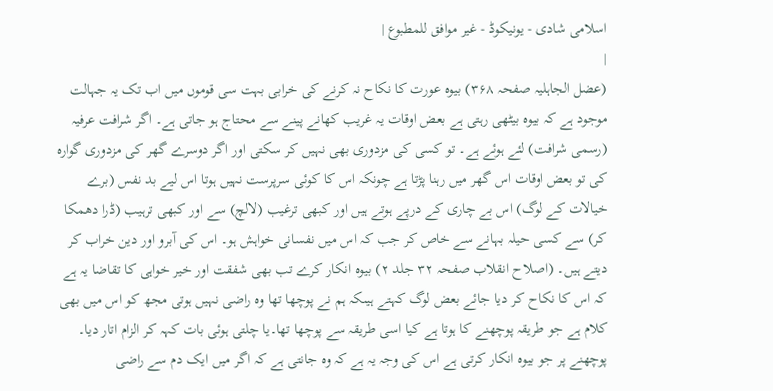اسلامی شادی - یونیکوڈ - غیر موافق للمطبوع |
|
(عضل الجاہلیہ صفحہ ۳۶۸) بیوہ عورت کا نکاح نہ کرنے کی خرابی بہت سی قوموں میں اب تک یہ جہالت موجود ہے کہ بیوہ بیٹھی رہتی ہے بعض اوقات یہ غریب کھانے پینے سے محتاج ہو جاتی ہے۔ اگر شرافت عرفیہ (رسمی شرافت) لئے ہوئے ہے۔ تو کسی کی مزدوری بھی نہیں کر سکتی اور اگر دوسرے گھر کی مزدوری گوارہ کی تو بعض اوقات اس گھر میں رہنا پڑتا ہے چونکہ اس کا کوئی سرپرست نہیں ہوتا اس لیے بد نفس (برے خیالات کے لوگ) اس بے چاری کے درپے ہوتے ہیں اور کبھی ترغیب (لالچ) سے اور کبھی ترہیب (ڈرا دھمکا کر) سے کسی حیلہ بہانے سے خاص کر جب کہ اس میں نفسانی خواہش ہو۔ اس کی آبرو اور دین خراب کر دیتے ہیں۔ (اصلاح انقلاب صفحہ ۳۲ جلد ۲) بیوہ انکار کرے تب بھی شفقت اور خیر خواہی کا تقاضا یہ ہے کہ اس کا نکاح کر دیا جائے بعض لوگ کہتے ہیںکہ ہم نے پوچھا تھا وہ راضی نہیں ہوتی مجھ کو اس میں بھی کلام ہے جو طریقہ پوچھنے کا ہوتا ہے کیا اسی طریقہ سے پوچھا تھا۔یا چلتی ہوئی بات کہہ کر الزام اتار دیا۔ پوچھنے پر جو بیوہ انکار کرتی ہے اس کی وجہ یہ ہے کہ وہ جانتی ہے کہ اگر میں ایک دم سے راضی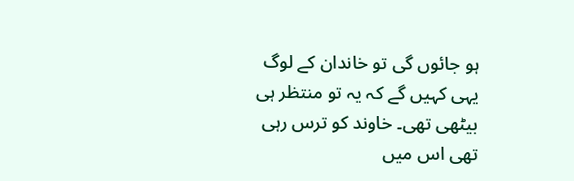ہو جائوں گی تو خاندان کے لوگ یہی کہیں گے کہ یہ تو منتظر ہی بیٹھی تھی۔ خاوند کو ترس رہی تھی اس میں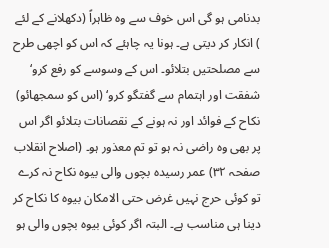بدنامی ہو گی اس خوف سے وہ ظاہراً (دکھلانے کے لئے ) انکار کر دیتی ہے۔ ہونا یہ چاہئے کہ اس کو اچھی طرح سے مصلحتیں بتلائو۔ اس کے وسوسے کو رفع کرو‘ شفقت اور اہتمام سے گفتگو کرو‘ (اس کو سمجھائو) نکاح کے فوائد اور نہ ہونے کے نقصانات بتلائو اگر اس پر بھی وہ راضی نہ ہو تو تم معذور ہو۔ (اصلاح انقلاب صفحہ ۳۲) عمر رسیدہ بچوں والی بیوہ نکاح نہ کرے تو کوئی حرج نہیں غرض حتی الامکان بیوہ کا نکاح کر دینا ہی مناسب ہے۔ البتہ اگر کوئی بیوہ بچوں والی ہو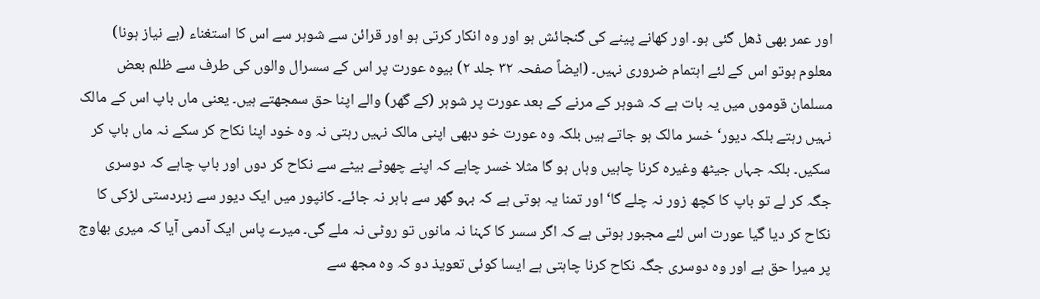اور عمر بھی ڈھل گئی ہو۔ اور کھانے پینے کی گنجائش ہو اور وہ انکار کرتی ہو اور قرائن سے شوہر سے اس کا استغناء (بے نیاز ہونا) معلوم ہوتو اس کے لئے اہتمام ضروری نہیں۔ (ایضاً صفحہ ۳۲ جلد ۲) بیوہ عورت پر اس کے سسرال والوں کی طرف سے ظلم بعض مسلمان قوموں میں یہ بات ہے کہ شوہر کے مرنے کے بعد عورت پر شوہر (کے گھر) والے اپنا حق سمجھتے ہیں۔ یعنی ماں باپ اس کے مالک نہیں رہتے بلکہ دیور‘ خسر مالک ہو جاتے ہیں بلکہ وہ عورت خو دبھی اپنی مالک نہیں رہتی نہ وہ خود اپنا نکاح کر سکے نہ ماں باپ کر سکیں۔ بلکہ جہاں جیٹھ وغیرہ کرنا چاہیں وہاں ہو گا مثلا خسر چاہے کہ اپنے چھوٹے بیٹے سے نکاح کر دوں اور باپ چاہے کہ دوسری جگہ کر لے تو باپ کا کچھ زور نہ چلے گا‘ اور تمنا یہ ہوتی ہے کہ بہو گھر سے باہر نہ جائے۔ کانپور میں ایک دیور سے زبردستی لڑکی کا نکاح کر دیا گیا عورت اس لئے مجبور ہوتی ہے کہ اگر سسر کا کہنا نہ مانوں تو روٹی نہ ملے گی۔ میرے پاس ایک آدمی آیا کہ میری بھاوج پر میرا حق ہے اور وہ دوسری جگہ نکاح کرنا چاہتی ہے ایسا کوئی تعویذ دو کہ وہ مجھ سے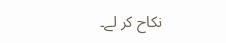نکاح کر لے۔